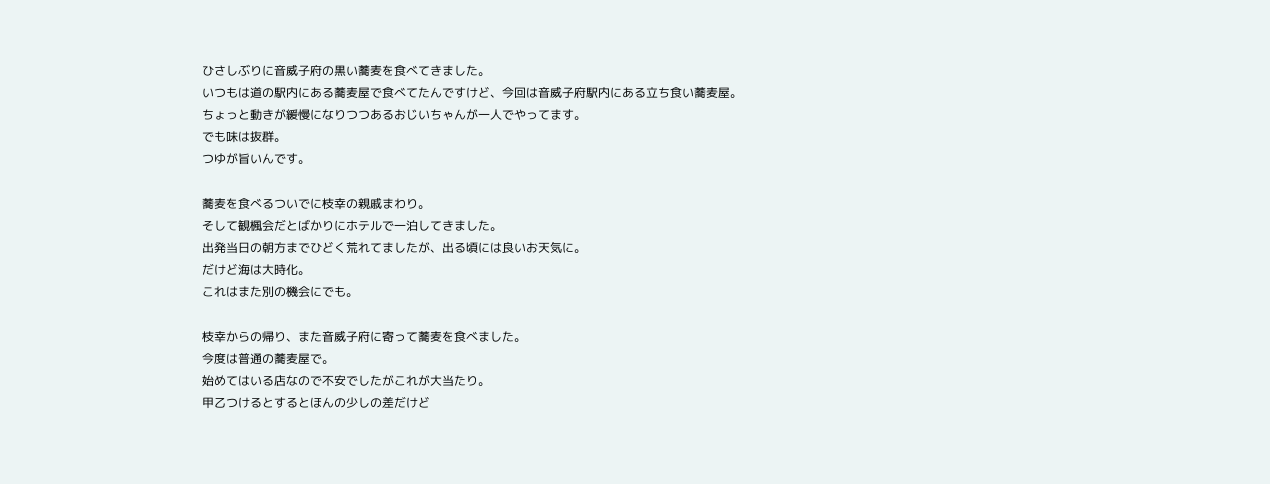ひさしぶりに音威子府の黒い蕎麦を食べてきました。
いつもは道の駅内にある蕎麦屋で食べてたんですけど、今回は音威子府駅内にある立ち食い蕎麦屋。
ちょっと動きが緩慢になりつつあるおじいちゃんが一人でやってます。
でも味は抜群。
つゆが旨いんです。

蕎麦を食べるついでに枝幸の親戚まわり。
そして観楓会だとばかりにホテルで一泊してきました。
出発当日の朝方までひどく荒れてましたが、出る頃には良いお天気に。
だけど海は大時化。
これはまた別の機会にでも。

枝幸からの帰り、また音威子府に寄って蕎麦を食べました。
今度は普通の蕎麦屋で。
始めてはいる店なので不安でしたがこれが大当たり。
甲乙つけるとするとほんの少しの差だけど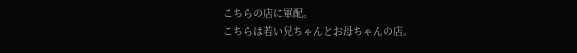こちらの店に軍配。
こちらは若い兄ちゃんとお母ちゃんの店。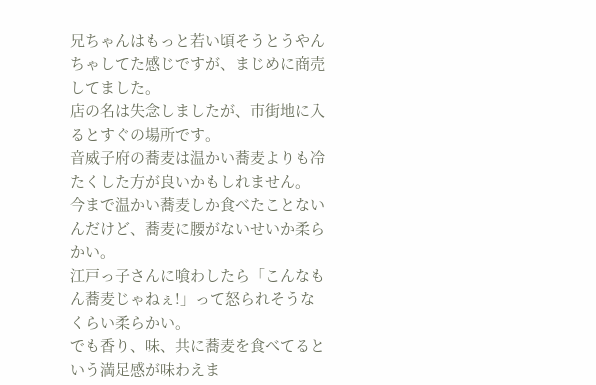兄ちゃんはもっと若い頃そうとうやんちゃしてた感じですが、まじめに商売してました。
店の名は失念しましたが、市街地に入るとすぐの場所です。
音威子府の蕎麦は温かい蕎麦よりも冷たくした方が良いかもしれません。
今まで温かい蕎麦しか食べたことないんだけど、蕎麦に腰がないせいか柔らかい。
江戸っ子さんに喰わしたら「こんなもん蕎麦じゃねぇ!」って怒られそうなくらい柔らかい。
でも香り、味、共に蕎麦を食べてるという満足感が味わえま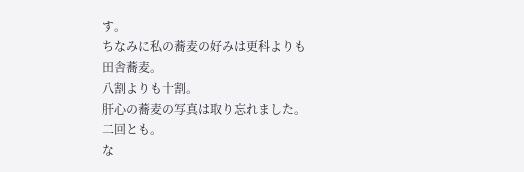す。
ちなみに私の蕎麦の好みは更科よりも田舎蕎麦。
八割よりも十割。
肝心の蕎麦の写真は取り忘れました。二回とも。
な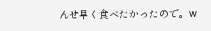んせ早く食べたかったので。w